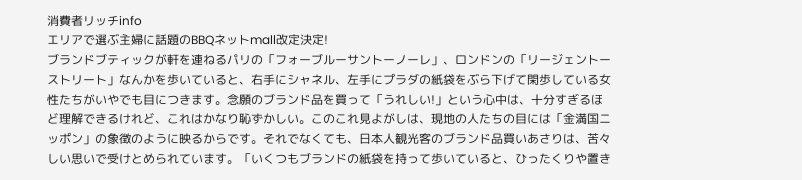消費者リッチinfo
エリアで選ぶ主婦に話題のBBQネットmall改定決定!
ブランドブティックが軒を連ねるパリの「フォーブルーサントーノーレ」、ロンドンの「リージェントーストリート」なんかを歩いていると、右手にシャネル、左手にプラダの紙袋をぶら下げて閑歩している女性たちがいやでも目につきます。念願のブランド品を買って「うれしい!」という心中は、十分すぎるほど理解できるけれど、これはかなり恥ずかしい。このこれ見よがしは、現地の人たちの目には「金満国ニッポン」の象徴のように映るからです。それでなくても、日本人観光客のブランド品買いあさりは、苦々しい思いで受けとめられています。「いくつもブランドの紙袋を持って歩いていると、ひったくりや置き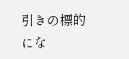引きの標的にな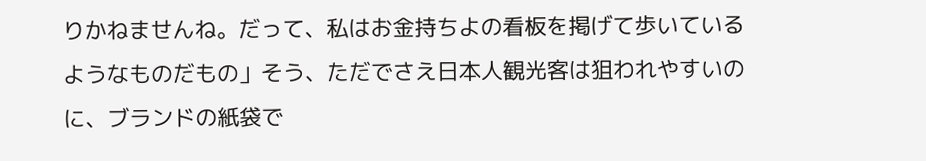りかねませんね。だって、私はお金持ちよの看板を掲げて歩いているようなものだもの」そう、ただでさえ日本人観光客は狙われやすいのに、ブランドの紙袋で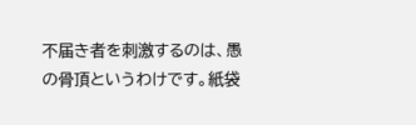不届き者を刺激するのは、愚の骨頂というわけです。紙袋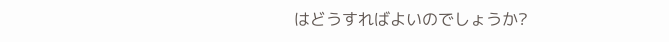はどうすればよいのでしょうか?